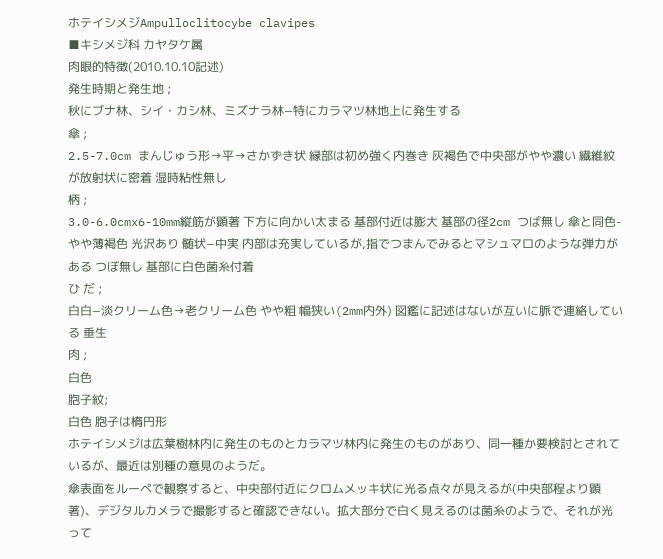ホテイシメジAmpulloclitocybe clavipes
■キシメジ科 カヤタケ属
肉眼的特徴(2010.10.10記述)
発生時期と発生地 ;
秋にブナ林、シイ・カシ林、ミズナラ林−特にカラマツ林地上に発生する
傘 ;
2.5-7.0cm まんじゅう形→平→さかずき状 縁部は初め強く内巻き 灰褐色で中央部がやや濃い 繊維紋が放射状に密着 湿時粘性無し
柄 ;
3.0-6.0cmx6-10mm縦筋が顕著 下方に向かい太まる 基部付近は膨大 基部の径2cm つば無し 傘と同色-やや薄褐色 光沢あり 髄状−中実 内部は充実しているが,指でつまんでみるとマシュマロのような弾力がある つぼ無し 基部に白色菌糸付着
ひ だ ;
白白−淡クリーム色→老クリーム色 やや粗 幅狭い(2mm内外) 図鑑に記述はないが互いに脈で連絡している 垂生
肉 ;
白色
胞子紋;
白色 胞子は楕円形
ホテイシメジは広葉樹林内に発生のものとカラマツ林内に発生のものがあり、同一種か要検討とされているが、最近は別種の意見のようだ。
傘表面をルーペで観察すると、中央部付近にクロムメッキ状に光る点々が見えるが(中央部程より顕著)、デジタルカメラで撮影すると確認できない。拡大部分で白く見えるのは菌糸のようで、それが光って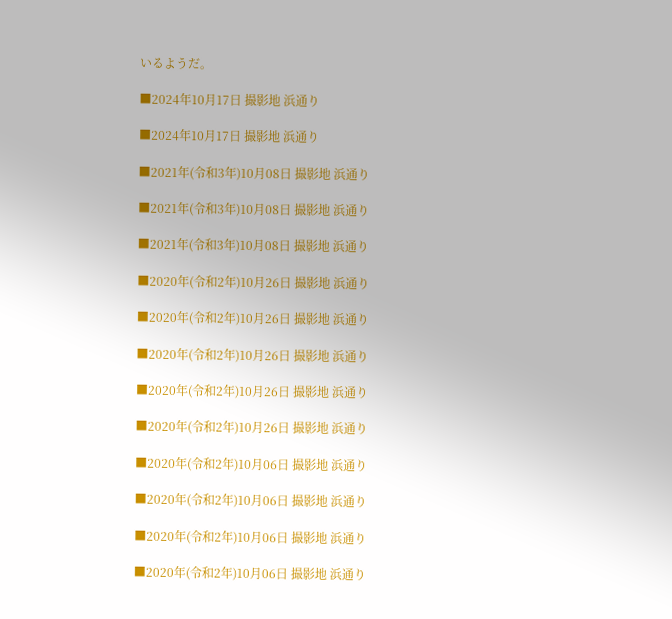いるようだ。

■2024年10月17日 撮影地 浜通り

■2024年10月17日 撮影地 浜通り

■2021年(令和3年)10月08日 撮影地 浜通り

■2021年(令和3年)10月08日 撮影地 浜通り

■2021年(令和3年)10月08日 撮影地 浜通り

■2020年(令和2年)10月26日 撮影地 浜通り

■2020年(令和2年)10月26日 撮影地 浜通り

■2020年(令和2年)10月26日 撮影地 浜通り

■2020年(令和2年)10月26日 撮影地 浜通り

■2020年(令和2年)10月26日 撮影地 浜通り

■2020年(令和2年)10月06日 撮影地 浜通り

■2020年(令和2年)10月06日 撮影地 浜通り

■2020年(令和2年)10月06日 撮影地 浜通り

■2020年(令和2年)10月06日 撮影地 浜通り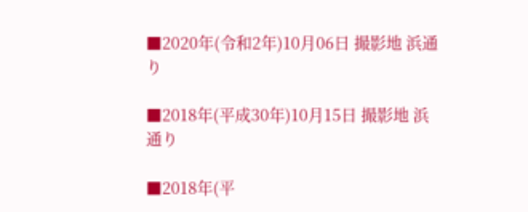■2020年(令和2年)10月06日 撮影地 浜通り

■2018年(平成30年)10月15日 撮影地 浜通り

■2018年(平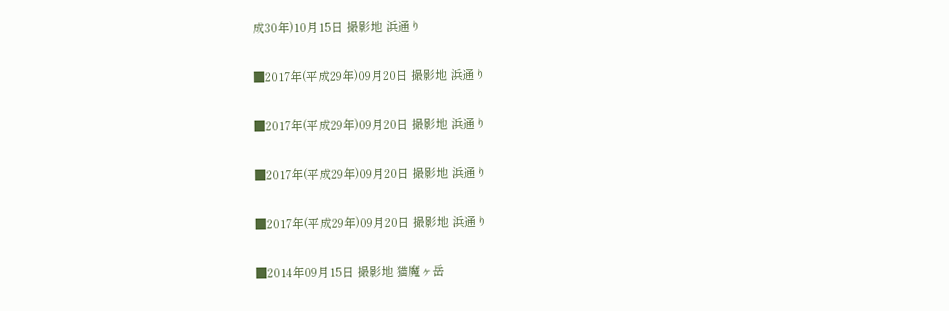成30年)10月15日 撮影地 浜通り

■2017年(平成29年)09月20日 撮影地 浜通り

■2017年(平成29年)09月20日 撮影地 浜通り

■2017年(平成29年)09月20日 撮影地 浜通り

■2017年(平成29年)09月20日 撮影地 浜通り

■2014年09月15日 撮影地 猫魔ヶ岳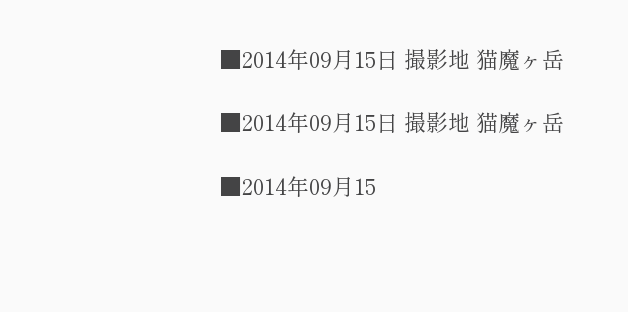■2014年09月15日 撮影地 猫魔ヶ岳

■2014年09月15日 撮影地 猫魔ヶ岳

■2014年09月15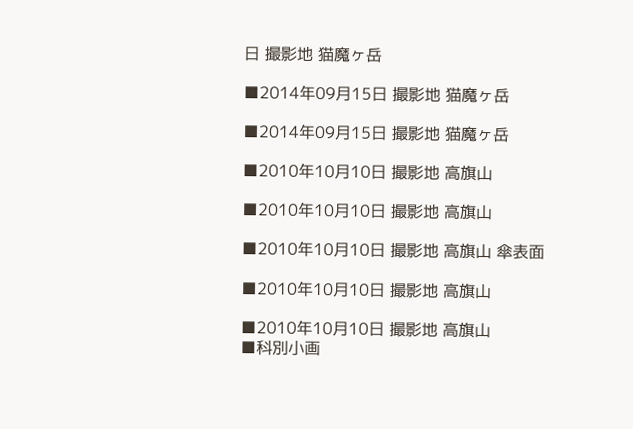日 撮影地 猫魔ヶ岳

■2014年09月15日 撮影地 猫魔ヶ岳

■2014年09月15日 撮影地 猫魔ヶ岳

■2010年10月10日 撮影地 高旗山

■2010年10月10日 撮影地 高旗山

■2010年10月10日 撮影地 高旗山 傘表面

■2010年10月10日 撮影地 高旗山

■2010年10月10日 撮影地 高旗山
■科別小画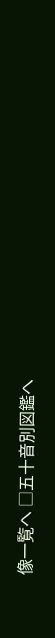像一覧へ □五十音別図鑑へ